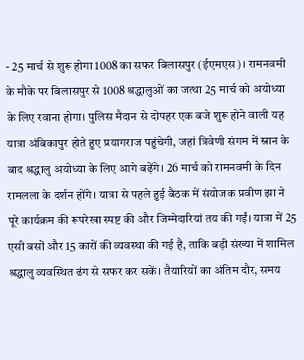- 25 मार्च से शुरू होगा 1008 का सफर बिलासपुर (ईएमएस)। रामनवमी के मौके पर बिलासपुर से 1008 श्रद्धालुओं का जत्था 25 मार्च को अयोध्या के लिए रवाना होगा। पुलिस मैदान से दोपहर एक बजे शुरू होने वाली यह यात्रा अंबिकापुर होते हुए प्रयागराज पहुंचेगी, जहां त्रिवेणी संगम में स्नान के बाद श्रद्धालु अयोध्या के लिए आगे बढ़ेंगे। 26 मार्च को रामनवमी के दिन रामलला के दर्शन होंगे। यात्रा से पहले हुई बैठक में संयोजक प्रवीण झा ने पूरे कार्यक्रम की रूपरेखा स्पष्ट की और जिम्मेदारियां तय की गईं। यात्रा में 25 एसी बसों और 15 कारों की व्यवस्था की गई है, ताकि बड़ी संख्या में शामिल श्रद्धालु व्यवस्थित ढंग से सफर कर सकें। तैयारियों का अंतिम दौर, समय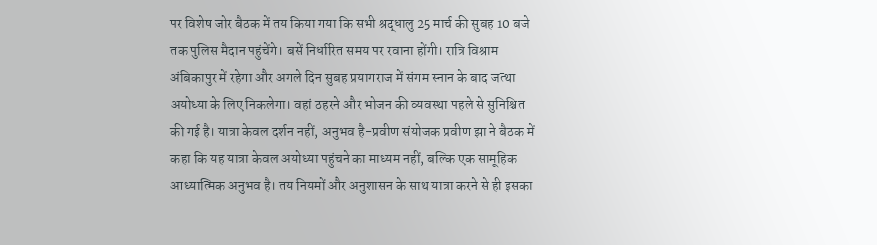पर विशेष जोर बैठक में तय किया गया कि सभी श्रद्धालु 25 मार्च की सुबह 10 बजे तक पुलिस मैदान पहुंचेंगे। बसें निर्धारित समय पर रवाना होंगी। रात्रि विश्राम अंबिकापुर में रहेगा और अगले दिन सुबह प्रयागराज में संगम स्नान के बाद जत्था अयोध्या के लिए निकलेगा। वहां ठहरने और भोजन की व्यवस्था पहले से सुनिश्चित की गई है। यात्रा केवल दर्शन नहीं, अनुभव है-प्रवीण संयोजक प्रवीण झा ने बैठक में कहा कि यह यात्रा केवल अयोध्या पहुंचने का माध्यम नहीं, बल्कि एक सामूहिक आध्यात्मिक अनुभव है। तय नियमों और अनुशासन के साथ यात्रा करने से ही इसका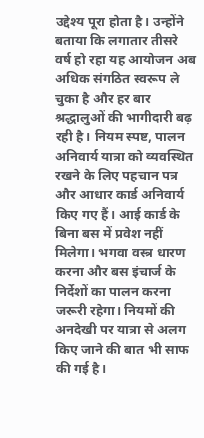उद्देश्य पूरा होता है। उन्होंने बताया कि लगातार तीसरे वर्ष हो रहा यह आयोजन अब अधिक संगठित स्वरूप ले चुका है और हर बार श्रद्धालुओं की भागीदारी बढ़ रही है। नियम स्पष्ट, पालन अनिवार्य यात्रा को व्यवस्थित रखने के लिए पहचान पत्र और आधार कार्ड अनिवार्य किए गए हैं। आई कार्ड के बिना बस में प्रवेश नहीं मिलेगा। भगवा वस्त्र धारण करना और बस इंचार्ज के निर्देशों का पालन करना जरूरी रहेगा। नियमों की अनदेखी पर यात्रा से अलग किए जाने की बात भी साफ की गई है।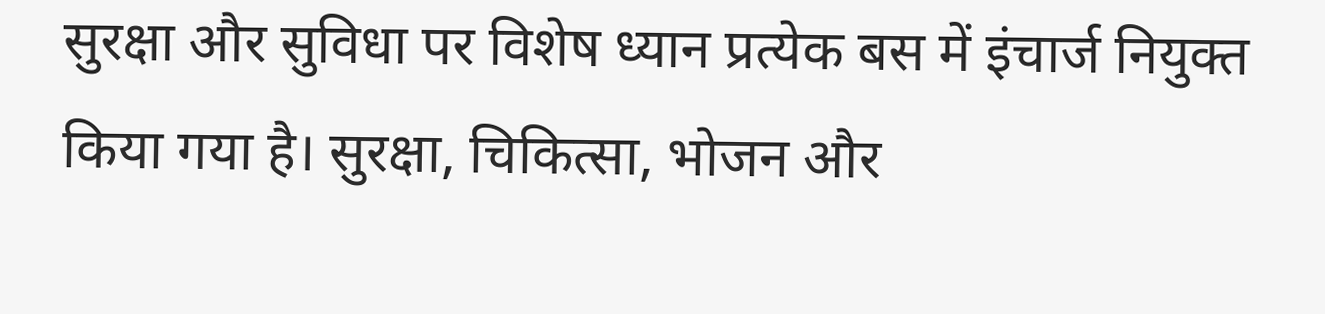सुरक्षा और सुविधा पर विशेष ध्यान प्रत्येक बस में इंचार्ज नियुक्त किया गया है। सुरक्षा, चिकित्सा, भोजन और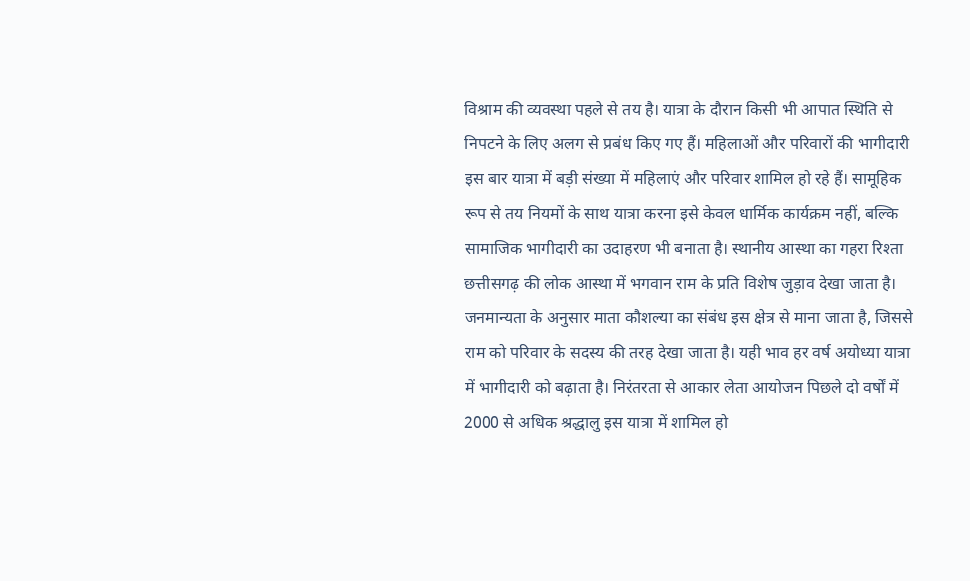विश्राम की व्यवस्था पहले से तय है। यात्रा के दौरान किसी भी आपात स्थिति से निपटने के लिए अलग से प्रबंध किए गए हैं। महिलाओं और परिवारों की भागीदारी इस बार यात्रा में बड़ी संख्या में महिलाएं और परिवार शामिल हो रहे हैं। सामूहिक रूप से तय नियमों के साथ यात्रा करना इसे केवल धार्मिक कार्यक्रम नहीं, बल्कि सामाजिक भागीदारी का उदाहरण भी बनाता है। स्थानीय आस्था का गहरा रिश्ता छत्तीसगढ़ की लोक आस्था में भगवान राम के प्रति विशेष जुड़ाव देखा जाता है। जनमान्यता के अनुसार माता कौशल्या का संबंध इस क्षेत्र से माना जाता है, जिससे राम को परिवार के सदस्य की तरह देखा जाता है। यही भाव हर वर्ष अयोध्या यात्रा में भागीदारी को बढ़ाता है। निरंतरता से आकार लेता आयोजन पिछले दो वर्षों में 2000 से अधिक श्रद्धालु इस यात्रा में शामिल हो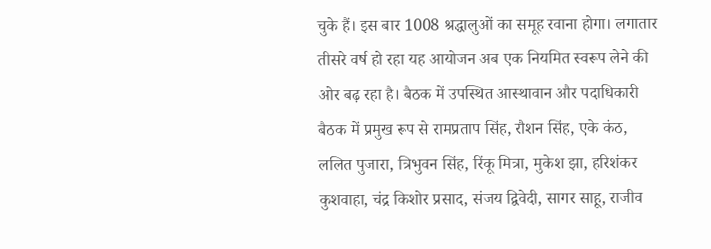चुके हैं। इस बार 1008 श्रद्धालुओं का समूह रवाना होगा। लगातार तीसरे वर्ष हो रहा यह आयोजन अब एक नियमित स्वरूप लेने की ओर बढ़ रहा है। बैठक में उपस्थित आस्थावान और पदाधिकारी बैठक में प्रमुख रूप से रामप्रताप सिंह, रौशन सिंह, एके कंठ, ललित पुजारा, त्रिभुवन सिंह, रिंकू मित्रा, मुकेश झा, हरिशंकर कुशवाहा, चंद्र किशोर प्रसाद, संजय द्विवेदी, सागर साहू, राजीव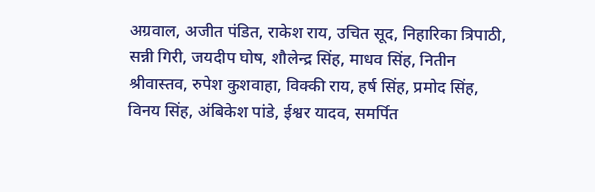अग्रवाल, अजीत पंडित, राकेश राय, उचित सूद, निहारिका त्रिपाठी, सन्नी गिरी, जयदीप घोष, शौलेन्द्र सिंह, माधव सिंह, नितीन श्रीवास्तव, रुपेश कुशवाहा, विक्की राय, हर्ष सिंह, प्रमोद सिंह, विनय सिंह, अंबिकेश पांडे, ईश्वर यादव, समर्पित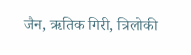जैन, ऋतिक गिरी, त्रिलोकी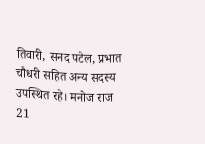तिवारी, सनद पटेल, प्रभात चौधरी सहित अन्य सदस्य उपस्थित रहे। मनोज राज 21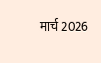मार्च 2026